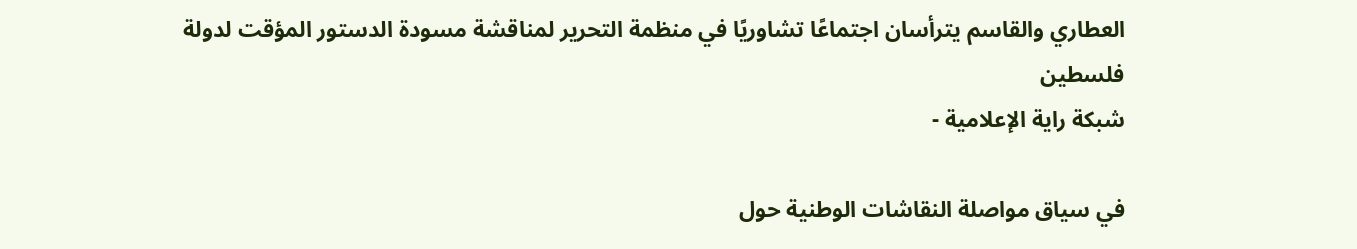العطاري والقاسم يترأسان اجتماعًا تشاوريًا في منظمة التحرير لمناقشة مسودة الدستور المؤقت لدولة فلسطين
شبكة راية الإعلامية -

في سياق مواصلة النقاشات الوطنية حول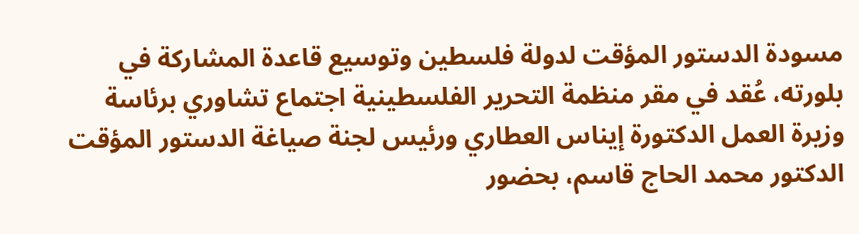مسودة الدستور المؤقت لدولة فلسطين وتوسيع قاعدة المشاركة في بلورته، عُقد في مقر منظمة التحرير الفلسطينية اجتماع تشاوري برئاسة وزيرة العمل الدكتورة إيناس العطاري ورئيس لجنة صياغة الدستور المؤقت الدكتور محمد الحاج قاسم، بحضور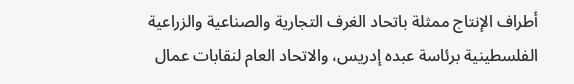أطراف الإنتاج ممثلة باتحاد الغرف التجارية والصناعية والزراعية الفلسطينية برئاسة عبده إدريس، والاتحاد العام لنقابات عمال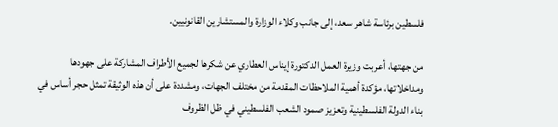فلسطين برئاسة شاهر سعد، إلى جانب وكلاء الوزارة والمستشارين القانونيين.

من جهتها، أعربت وزيرة العمل الدكتورة إيناس العطاري عن شكرها لجميع الأطراف المشاركة على جهودها ومداخلاتها، مؤكدة أهمية الملاحظات المقدمة من مختلف الجهات، ومشددة على أن هذه الوثيقة تمثل حجر أساس في بناء الدولة الفلسطينية وتعزيز صمود الشعب الفلسطيني في ظل الظروف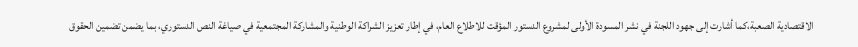الاقتصادية الصعبة،كما أشارت إلى جهود اللجنة في نشر المسودة الأولى لمشروع الدستور المؤقت للاطلاع العام، في إطار تعزيز الشراكة الوطنية والمشاركة المجتمعية في صياغة النص الدستوري، بما يضمن تضمين الحقوق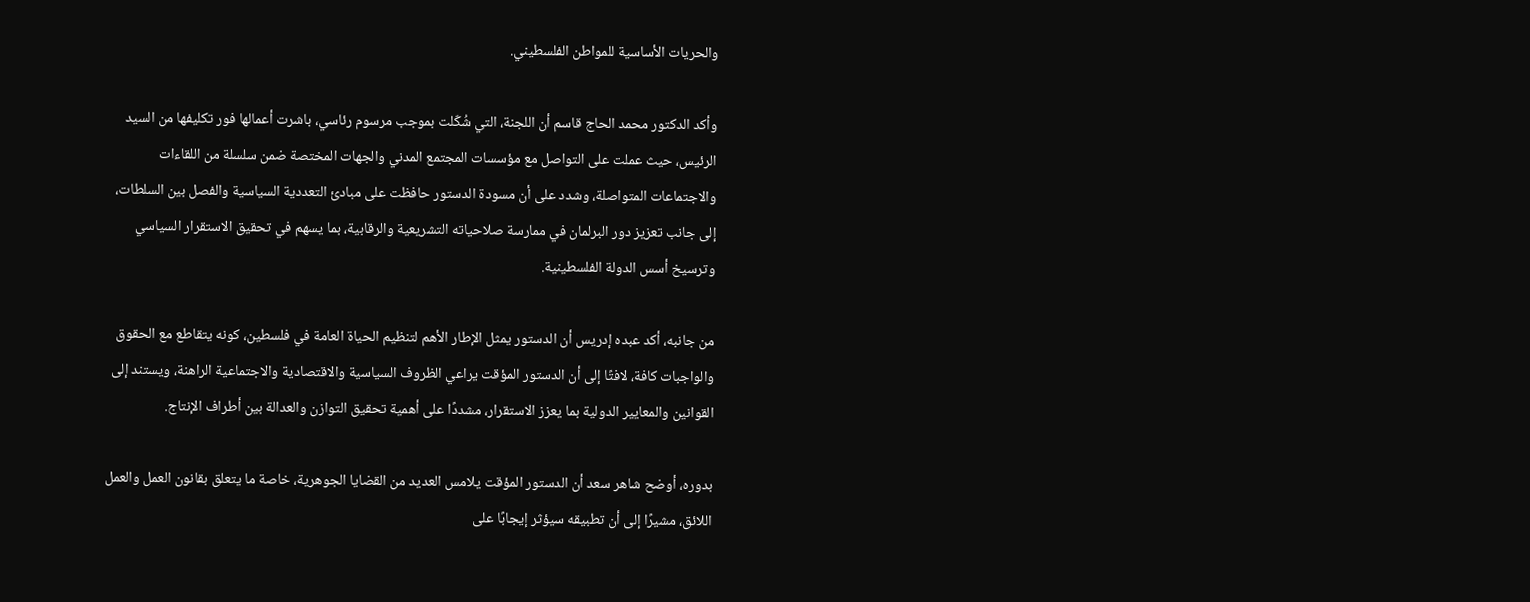والحريات الأساسية للمواطن الفلسطيني.

وأكد الدكتور محمد الحاج قاسم أن اللجنة، التي شُكّلت بموجب مرسوم رئاسي، باشرت أعمالها فور تكليفها من السيد الرئيس، حيث عملت على التواصل مع مؤسسات المجتمع المدني والجهات المختصة ضمن سلسلة من اللقاءات والاجتماعات المتواصلة، وشدد على أن مسودة الدستور حافظت على مبادئ التعددية السياسية والفصل بين السلطات، إلى جانب تعزيز دور البرلمان في ممارسة صلاحياته التشريعية والرقابية، بما يسهم في تحقيق الاستقرار السياسي وترسيخ أسس الدولة الفلسطينية.

من جانبه، أكد عبده إدريس أن الدستور يمثل الإطار الأهم لتنظيم الحياة العامة في فلسطين، كونه يتقاطع مع الحقوق والواجبات كافة، لافتًا إلى أن الدستور المؤقت يراعي الظروف السياسية والاقتصادية والاجتماعية الراهنة، ويستند إلى القوانين والمعايير الدولية بما يعزز الاستقرار، مشددًا على أهمية تحقيق التوازن والعدالة بين أطراف الإنتاج.

بدوره، أوضح شاهر سعد أن الدستور المؤقت يلامس العديد من القضايا الجوهرية، خاصة ما يتعلق بقانون العمل والعمل اللائق، مشيرًا إلى أن تطبيقه سيؤثر إيجابًا على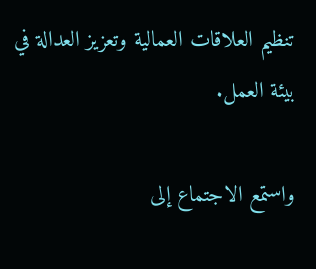تنظيم العلاقات العمالية وتعزيز العدالة في بيئة العمل.

واستمع الاجتماع إلى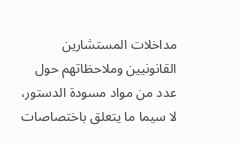مداخلات المستشارين القانونيين وملاحظاتهم حول عدد من مواد مسودة الدستور، لا سيما ما يتعلق باختصاصات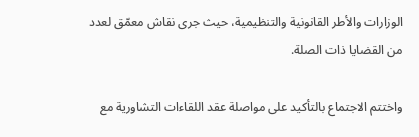الوزارات والأطر القانونية والتنظيمية، حيث جرى نقاش معمّق لعدد من القضايا ذات الصلة.

واختتم الاجتماع بالتأكيد على مواصلة عقد اللقاءات التشاورية مع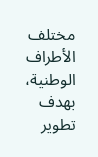مختلف الأطراف الوطنية، بهدف تطوير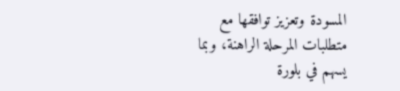المسودة وتعزيز توافقها مع متطلبات المرحلة الراهنة، وبما يسهم في بلورة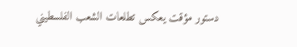دستور مؤقت يعكس تطلعات الشعب الفلسطيني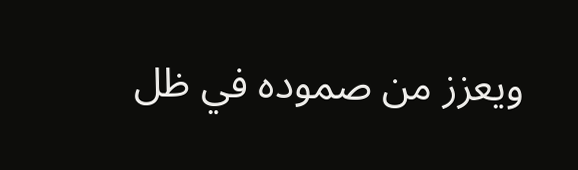ويعزز من صموده في ظل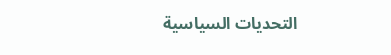التحديات السياسية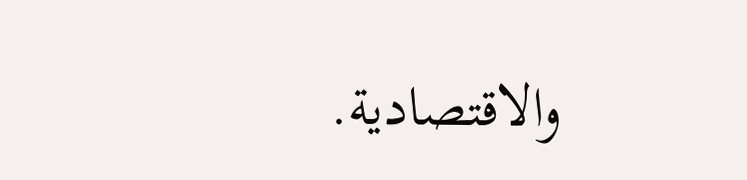والاقتصادية.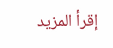إقرأ المزيد